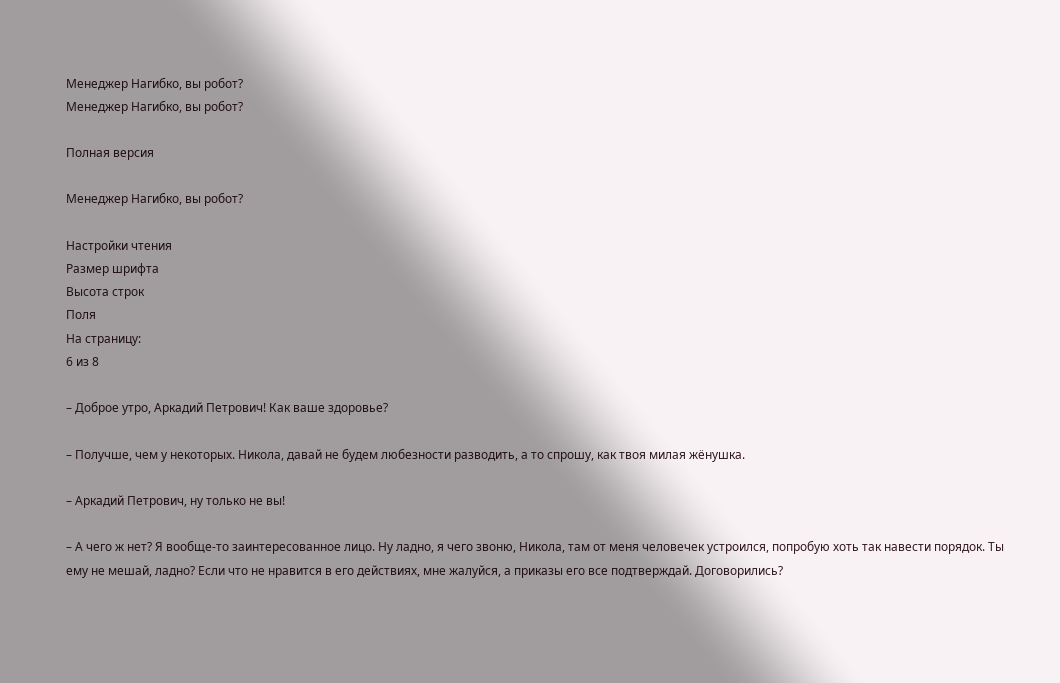Менеджер Нагибко, вы робот?
Менеджер Нагибко, вы робот?

Полная версия

Менеджер Нагибко, вы робот?

Настройки чтения
Размер шрифта
Высота строк
Поля
На страницу:
6 из 8

– Доброе утро, Аркадий Петрович! Как ваше здоровье?

– Получше, чем у некоторых. Никола, давай не будем любезности разводить, а то спрошу, как твоя милая жёнушка.

– Аркадий Петрович, ну только не вы!

– А чего ж нет? Я вообще-то заинтересованное лицо. Ну ладно, я чего звоню, Никола, там от меня человечек устроился, попробую хоть так навести порядок. Ты ему не мешай, ладно? Если что не нравится в его действиях, мне жалуйся, а приказы его все подтверждай. Договорились?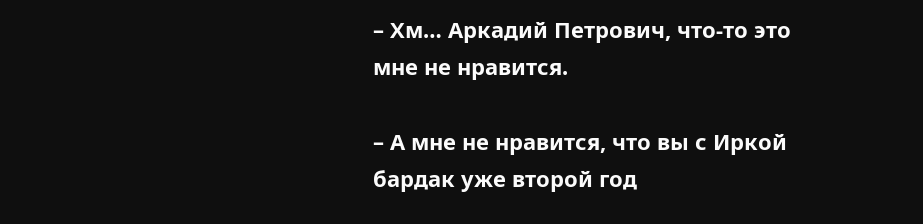– Хм… Аркадий Петрович, что-то это мне не нравится.

– А мне не нравится, что вы с Иркой бардак уже второй год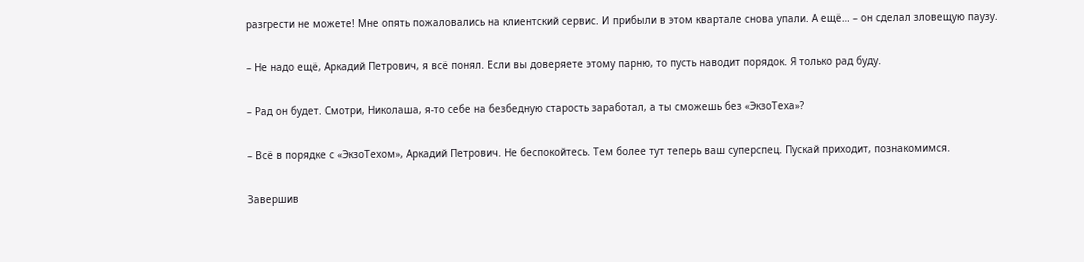разгрести не можете! Мне опять пожаловались на клиентский сервис. И прибыли в этом квартале снова упали. А ещё… – он сделал зловещую паузу.

– Не надо ещё, Аркадий Петрович, я всё понял. Если вы доверяете этому парню, то пусть наводит порядок. Я только рад буду.

– Рад он будет. Смотри, Николаша, я-то себе на безбедную старость заработал, а ты сможешь без «ЭкзоТеха»?

– Всё в порядке с «ЭкзоТехом», Аркадий Петрович. Не беспокойтесь. Тем более тут теперь ваш суперспец. Пускай приходит, познакомимся.

Завершив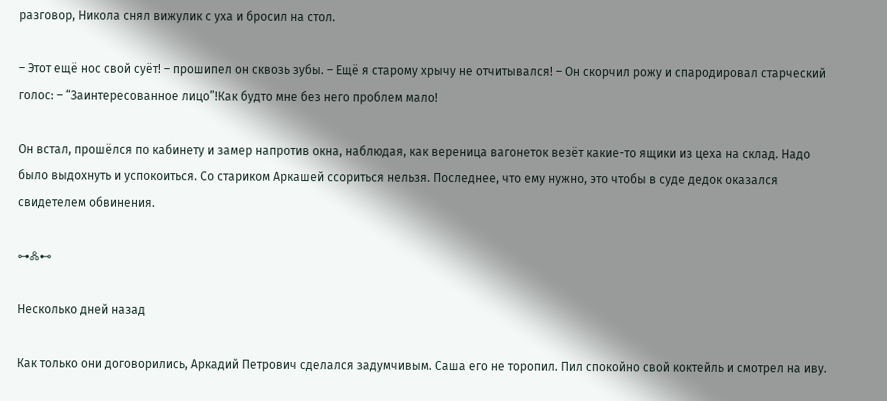разговор, Никола снял вижулик с уха и бросил на стол.

– Этот ещё нос свой суёт! – прошипел он сквозь зубы. – Ещё я старому хрычу не отчитывался! – Он скорчил рожу и спародировал старческий голос: – “Заинтересованное лицо”!Как будто мне без него проблем мало!

Он встал, прошёлся по кабинету и замер напротив окна, наблюдая, как вереница вагонеток везёт какие-то ящики из цеха на склад. Надо было выдохнуть и успокоиться. Со стариком Аркашей ссориться нельзя. Последнее, что ему нужно, это чтобы в суде дедок оказался свидетелем обвинения.

⊶Ꮬ⊷

Несколько дней назад

Как только они договорились, Аркадий Петрович сделался задумчивым. Саша его не торопил. Пил спокойно свой коктейль и смотрел на иву.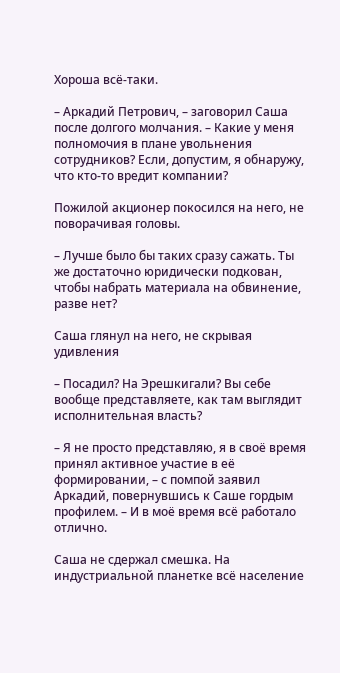Хороша всё-таки.

– Аркадий Петрович, – заговорил Саша после долгого молчания. – Какие у меня полномочия в плане увольнения сотрудников? Если, допустим, я обнаружу, что кто-то вредит компании?

Пожилой акционер покосился на него, не поворачивая головы.

– Лучше было бы таких сразу сажать. Ты же достаточно юридически подкован, чтобы набрать материала на обвинение, разве нет?

Саша глянул на него, не скрывая удивления

– Посадил? На Эрешкигали? Вы себе вообще представляете, как там выглядит исполнительная власть?

– Я не просто представляю, я в своё время принял активное участие в её формировании, – с помпой заявил Аркадий, повернувшись к Саше гордым профилем. – И в моё время всё работало отлично.

Саша не сдержал смешка. На индустриальной планетке всё население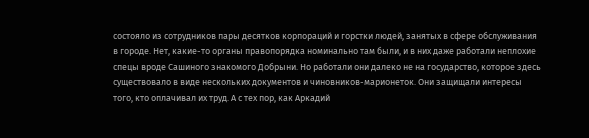состояло из сотрудников пары десятков корпораций и горстки людей, занятых в сфере обслуживания в городе. Нет, какие-то органы правопорядка номинально там были, и в них даже работали неплохие спецы вроде Сашиного знакомого Добрыни. Но работали они далеко не на государство, которое здесь существовало в виде нескольких документов и чиновников-марионеток. Они защищали интересы того, кто оплачивал их труд. А с тех пор, как Аркадий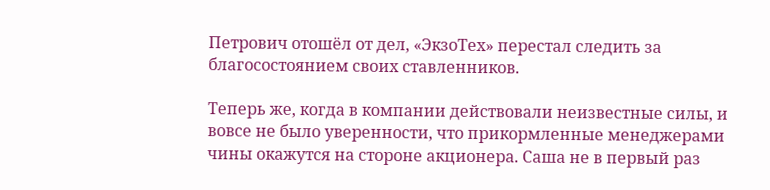Петрович отошёл от дел, «ЭкзоТех» перестал следить за благосостоянием своих ставленников.

Теперь же, когда в компании действовали неизвестные силы, и вовсе не было уверенности, что прикормленные менеджерами чины окажутся на стороне акционера. Саша не в первый раз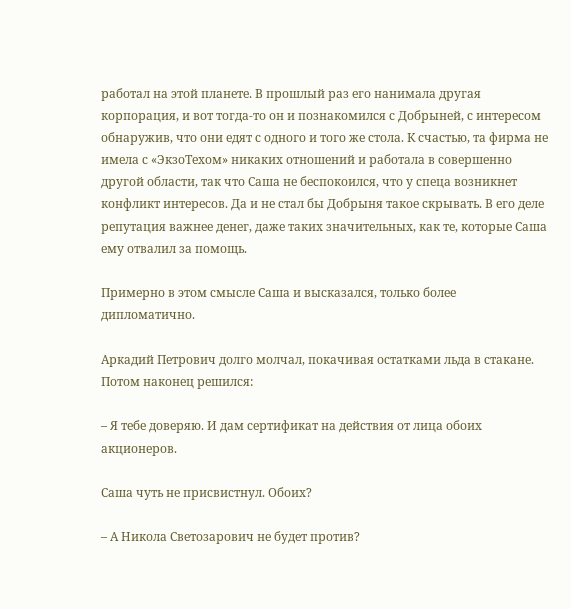работал на этой планете. В прошлый раз его нанимала другая корпорация, и вот тогда-то он и познакомился с Добрыней, с интересом обнаружив, что они едят с одного и того же стола. К счастью, та фирма не имела с «ЭкзоТехом» никаких отношений и работала в совершенно другой области, так что Саша не беспокоился, что у спеца возникнет конфликт интересов. Да и не стал бы Добрыня такое скрывать. В его деле репутация важнее денег, даже таких значительных, как те, которые Саша ему отвалил за помощь.

Примерно в этом смысле Саша и высказался, только более дипломатично.

Аркадий Петрович долго молчал, покачивая остатками льда в стакане. Потом наконец решился:

– Я тебе доверяю. И дам сертификат на действия от лица обоих акционеров.

Саша чуть не присвистнул. Обоих?

– А Никола Светозарович не будет против?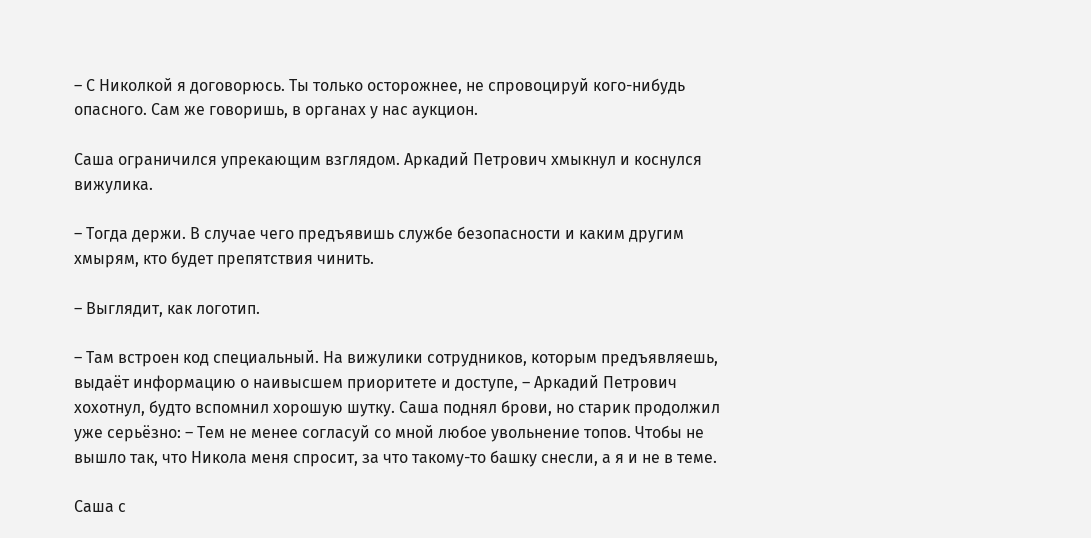– С Николкой я договорюсь. Ты только осторожнее, не спровоцируй кого-нибудь опасного. Сам же говоришь, в органах у нас аукцион.

Саша ограничился упрекающим взглядом. Аркадий Петрович хмыкнул и коснулся вижулика.

– Тогда держи. В случае чего предъявишь службе безопасности и каким другим хмырям, кто будет препятствия чинить.

– Выглядит, как логотип.

– Там встроен код специальный. На вижулики сотрудников, которым предъявляешь, выдаёт информацию о наивысшем приоритете и доступе, – Аркадий Петрович хохотнул, будто вспомнил хорошую шутку. Саша поднял брови, но старик продолжил уже серьёзно: – Тем не менее согласуй со мной любое увольнение топов. Чтобы не вышло так, что Никола меня спросит, за что такому-то башку снесли, а я и не в теме.

Саша с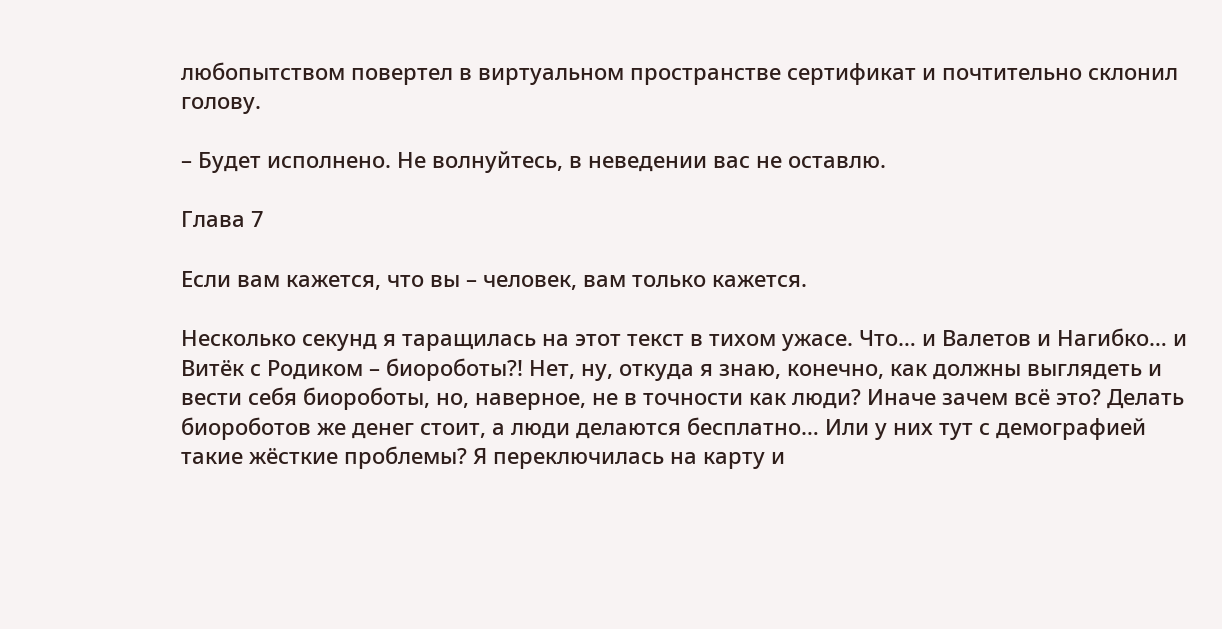любопытством повертел в виртуальном пространстве сертификат и почтительно склонил голову.

– Будет исполнено. Не волнуйтесь, в неведении вас не оставлю.

Глава 7

Если вам кажется, что вы – человек, вам только кажется.

Несколько секунд я таращилась на этот текст в тихом ужасе. Что… и Валетов и Нагибко… и Витёк с Родиком – биороботы?! Нет, ну, откуда я знаю, конечно, как должны выглядеть и вести себя биороботы, но, наверное, не в точности как люди? Иначе зачем всё это? Делать биороботов же денег стоит, а люди делаются бесплатно… Или у них тут с демографией такие жёсткие проблемы? Я переключилась на карту и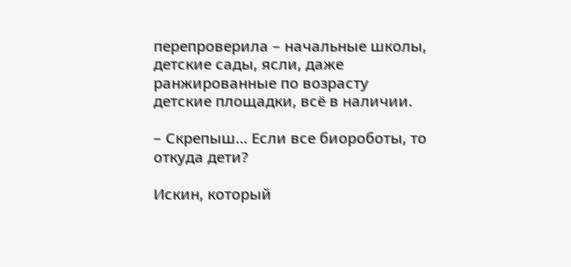перепроверила – начальные школы, детские сады, ясли, даже ранжированные по возрасту детские площадки, всё в наличии.

– Скрепыш… Если все биороботы, то откуда дети?

Искин, который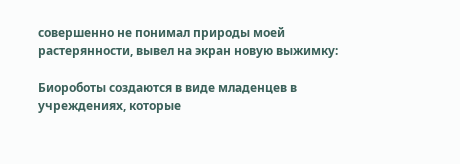совершенно не понимал природы моей растерянности, вывел на экран новую выжимку:

Биороботы создаются в виде младенцев в учреждениях, которые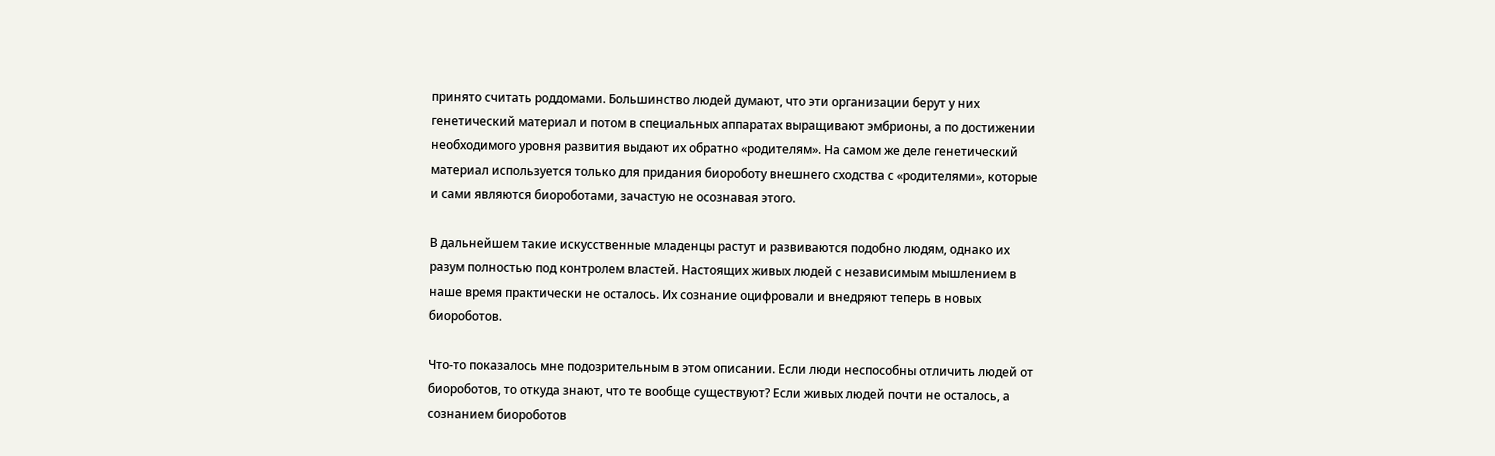принято считать роддомами. Большинство людей думают, что эти организации берут у них генетический материал и потом в специальных аппаратах выращивают эмбрионы, а по достижении необходимого уровня развития выдают их обратно «родителям». На самом же деле генетический материал используется только для придания биороботу внешнего сходства с «родителями», которые и сами являются биороботами, зачастую не осознавая этого.

В дальнейшем такие искусственные младенцы растут и развиваются подобно людям, однако их разум полностью под контролем властей. Настоящих живых людей с независимым мышлением в наше время практически не осталось. Их сознание оцифровали и внедряют теперь в новых биороботов.

Что-то показалось мне подозрительным в этом описании. Если люди неспособны отличить людей от биороботов, то откуда знают, что те вообще существуют? Если живых людей почти не осталось, а сознанием биороботов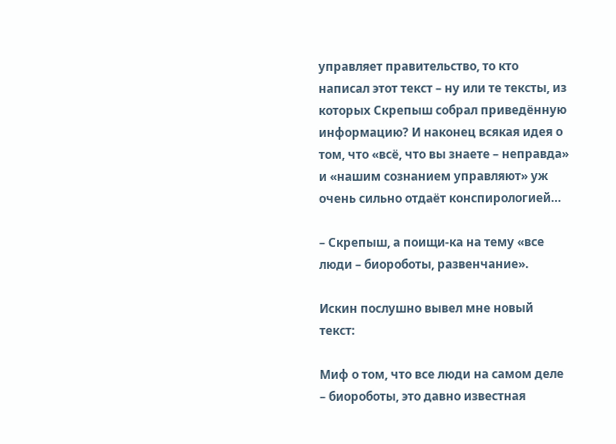управляет правительство, то кто написал этот текст – ну или те тексты, из которых Скрепыш собрал приведённую информацию? И наконец всякая идея о том, что «всё, что вы знаете – неправда» и «нашим сознанием управляют» уж очень сильно отдаёт конспирологией…

– Скрепыш, а поищи-ка на тему «все люди – биороботы, развенчание».

Искин послушно вывел мне новый текст:

Миф о том, что все люди на самом деле – биороботы, это давно известная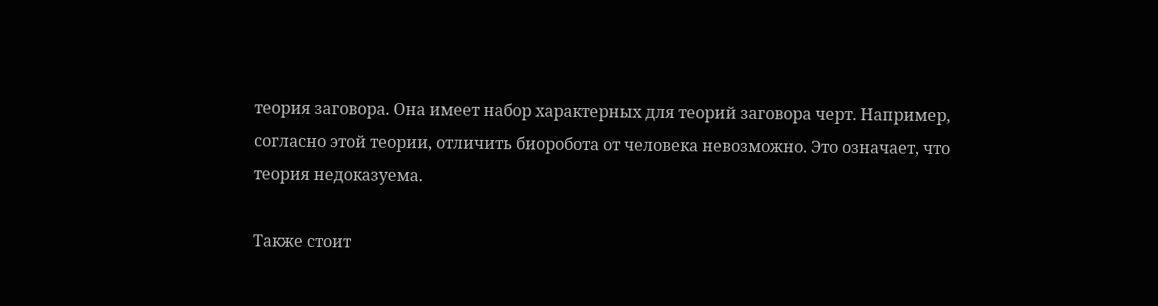теория заговора. Она имеет набор характерных для теорий заговора черт. Например, согласно этой теории, отличить биоробота от человека невозможно. Это означает, что теория недоказуема.

Также стоит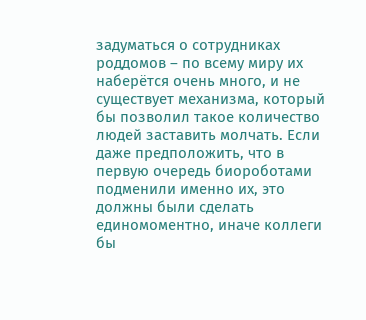задуматься о сотрудниках роддомов – по всему миру их наберётся очень много, и не существует механизма, который бы позволил такое количество людей заставить молчать. Если даже предположить, что в первую очередь биороботами подменили именно их, это должны были сделать единомоментно, иначе коллеги бы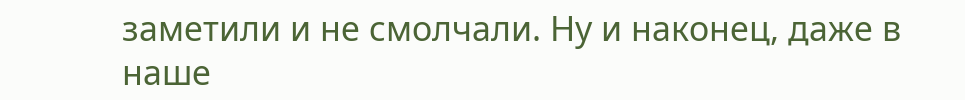заметили и не смолчали. Ну и наконец, даже в наше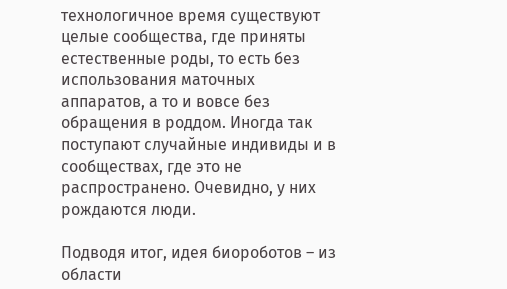технологичное время существуют целые сообщества, где приняты естественные роды, то есть без использования маточных аппаратов, а то и вовсе без обращения в роддом. Иногда так поступают случайные индивиды и в сообществах, где это не распространено. Очевидно, у них рождаются люди.

Подводя итог, идея биороботов – из области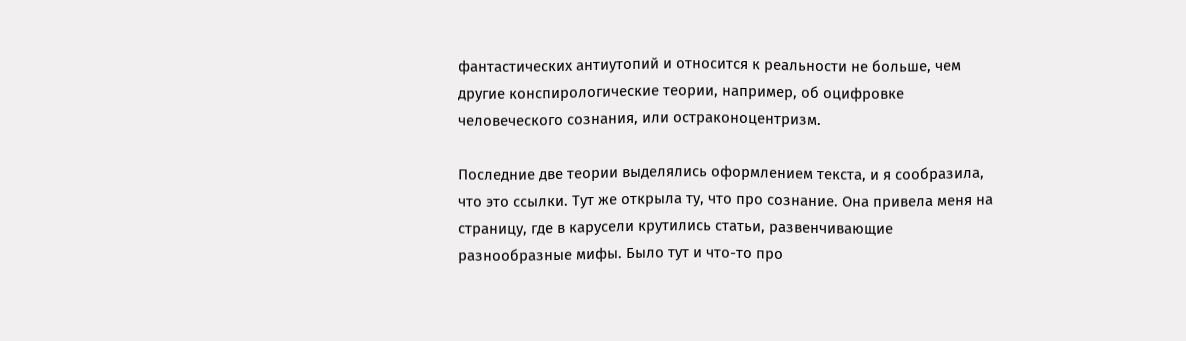фантастических антиутопий и относится к реальности не больше, чем другие конспирологические теории, например, об оцифровке человеческого сознания, или остраконоцентризм.

Последние две теории выделялись оформлением текста, и я сообразила, что это ссылки. Тут же открыла ту, что про сознание. Она привела меня на страницу, где в карусели крутились статьи, развенчивающие разнообразные мифы. Было тут и что-то про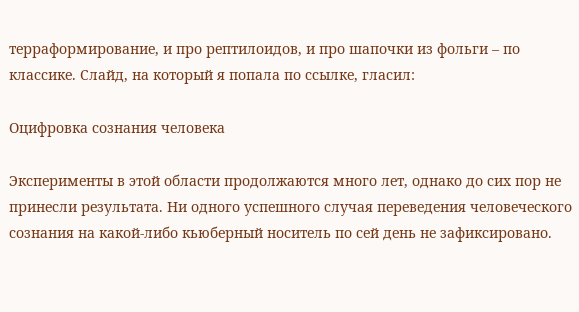терраформирование, и про рептилоидов, и про шапочки из фольги – по классике. Слайд, на который я попала по ссылке, гласил:

Оцифровка сознания человека

Эксперименты в этой области продолжаются много лет, однако до сих пор не принесли результата. Ни одного успешного случая переведения человеческого сознания на какой-либо кьюберный носитель по сей день не зафиксировано.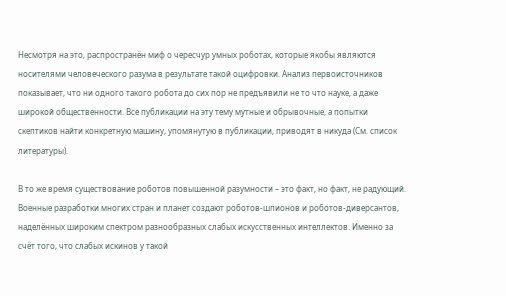Несмотря на это, распространён миф о чересчур умных роботах, которые якобы являются носителями человеческого разума в результате такой оцифровки. Анализ первоисточников показывает, что ни одного такого робота до сих пор не предъявили не то что науке, а даже широкой общественности. Все публикации на эту тему мутные и обрывочные, а попытки скептиков найти конкретную машину, упомянутую в публикации, приводят в никуда (См. список литературы).

В то же время существование роботов повышенной разумности – это факт, но факт, не радующий. Военные разработки многих стран и планет создают роботов-шпионов и роботов-диверсантов, наделённых широким спектром разнообразных слабых искусственных интеллектов. Именно за счёт того, что слабых искинов у такой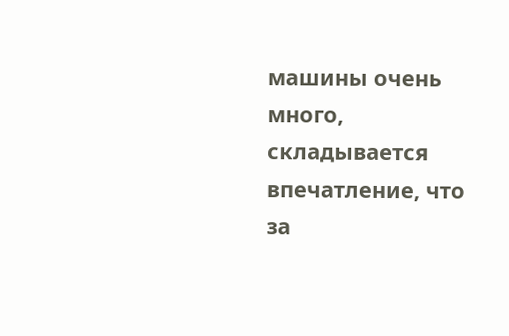машины очень много, складывается впечатление, что за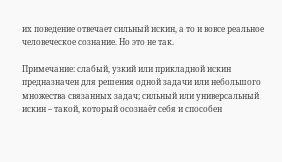их поведение отвечает сильный искин, а то и вовсе реальное человеческое сознание. Но это не так.

Примечание: слабый, узкий или прикладной искин предназначен для решения одной задачи или небольшого множества связанных задач; сильный или универсальный искин – такой, который осознаёт себя и способен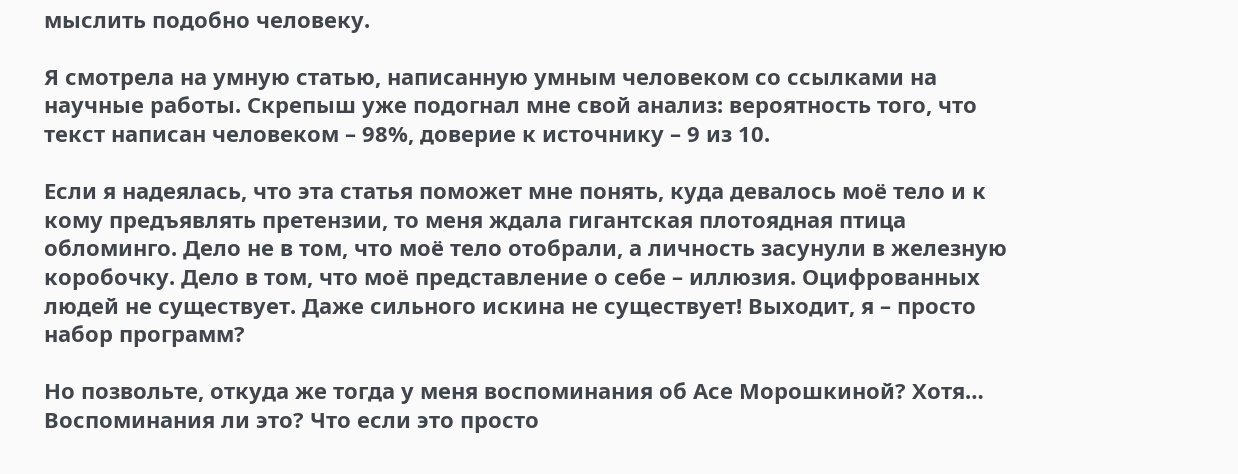мыслить подобно человеку.

Я смотрела на умную статью, написанную умным человеком со ссылками на научные работы. Скрепыш уже подогнал мне свой анализ: вероятность того, что текст написан человеком – 98%, доверие к источнику – 9 из 10.

Если я надеялась, что эта статья поможет мне понять, куда девалось моё тело и к кому предъявлять претензии, то меня ждала гигантская плотоядная птица обломинго. Дело не в том, что моё тело отобрали, а личность засунули в железную коробочку. Дело в том, что моё представление о себе – иллюзия. Оцифрованных людей не существует. Даже сильного искина не существует! Выходит, я – просто набор программ?

Но позвольте, откуда же тогда у меня воспоминания об Асе Морошкиной? Хотя… Воспоминания ли это? Что если это просто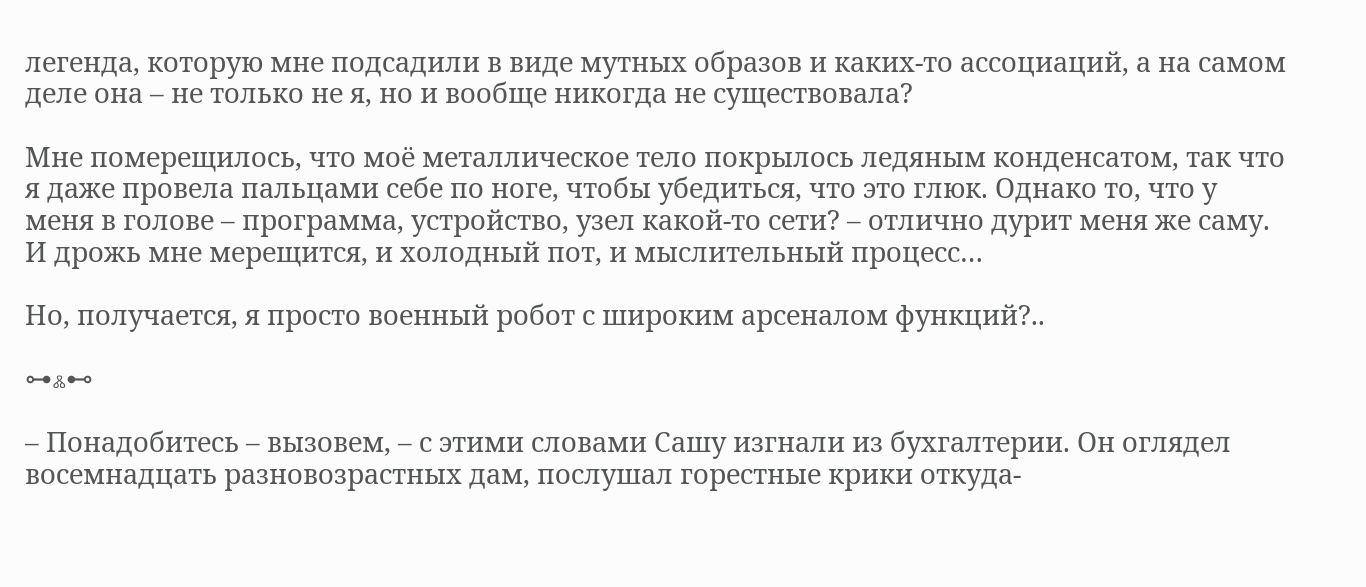легенда, которую мне подсадили в виде мутных образов и каких-то ассоциаций, а на самом деле она – не только не я, но и вообще никогда не существовала?

Мне померещилось, что моё металлическое тело покрылось ледяным конденсатом, так что я даже провела пальцами себе по ноге, чтобы убедиться, что это глюк. Однако то, что у меня в голове – программа, устройство, узел какой-то сети? – отлично дурит меня же саму. И дрожь мне мерещится, и холодный пот, и мыслительный процесс…

Но, получается, я просто военный робот с широким арсеналом функций?..

⊶Ꮬ⊷

– Понадобитесь – вызовем, – с этими словами Сашу изгнали из бухгалтерии. Он оглядел восемнадцать разновозрастных дам, послушал горестные крики откуда-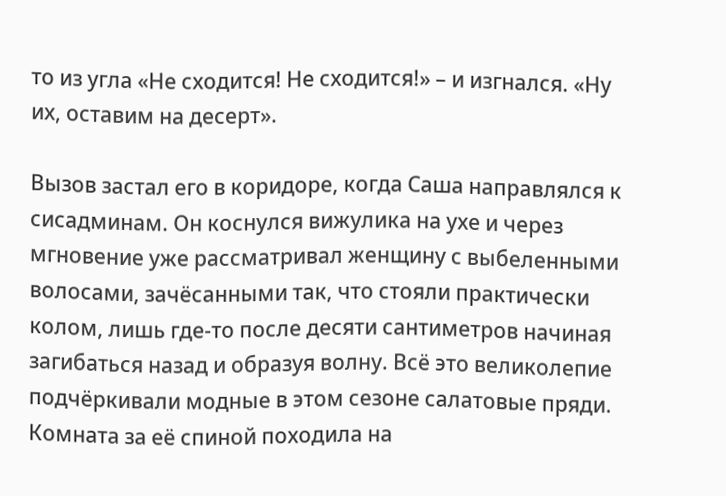то из угла «Не сходится! Не сходится!» – и изгнался. «Ну их, оставим на десерт».

Вызов застал его в коридоре, когда Саша направлялся к сисадминам. Он коснулся вижулика на ухе и через мгновение уже рассматривал женщину с выбеленными волосами, зачёсанными так, что стояли практически колом, лишь где-то после десяти сантиметров начиная загибаться назад и образуя волну. Всё это великолепие подчёркивали модные в этом сезоне салатовые пряди. Комната за её спиной походила на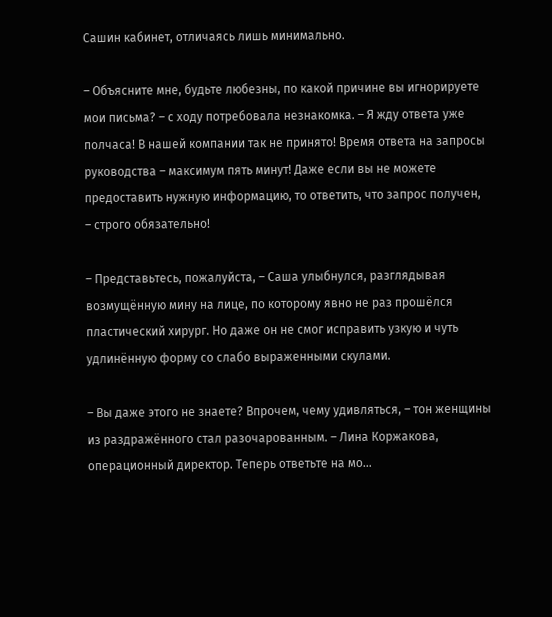Сашин кабинет, отличаясь лишь минимально.

– Объясните мне, будьте любезны, по какой причине вы игнорируете мои письма? – с ходу потребовала незнакомка. – Я жду ответа уже полчаса! В нашей компании так не принято! Время ответа на запросы руководства – максимум пять минут! Даже если вы не можете предоставить нужную информацию, то ответить, что запрос получен, – строго обязательно!

– Представьтесь, пожалуйста, – Саша улыбнулся, разглядывая возмущённую мину на лице, по которому явно не раз прошёлся пластический хирург. Но даже он не смог исправить узкую и чуть удлинённую форму со слабо выраженными скулами.

– Вы даже этого не знаете? Впрочем, чему удивляться, – тон женщины из раздражённого стал разочарованным. – Лина Коржакова, операционный директор. Теперь ответьте на мо…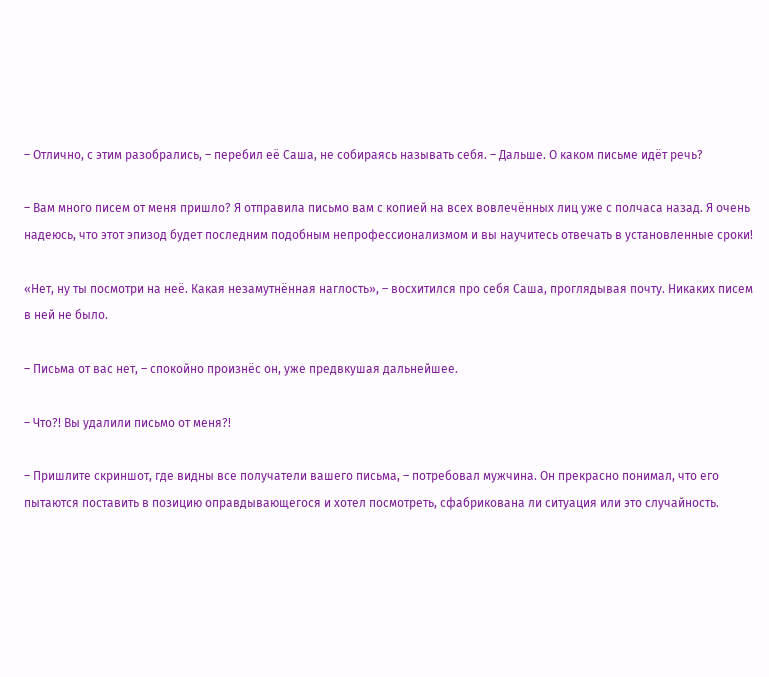– Отлично, с этим разобрались, – перебил её Саша, не собираясь называть себя. – Дальше. О каком письме идёт речь?

– Вам много писем от меня пришло? Я отправила письмо вам с копией на всех вовлечённых лиц уже с полчаса назад. Я очень надеюсь, что этот эпизод будет последним подобным непрофессионализмом и вы научитесь отвечать в установленные сроки!

«Нет, ну ты посмотри на неё. Какая незамутнённая наглость», – восхитился про себя Саша, проглядывая почту. Никаких писем в ней не было.

– Письма от вас нет, – спокойно произнёс он, уже предвкушая дальнейшее.

– Что?! Вы удалили письмо от меня?!

– Пришлите скриншот, где видны все получатели вашего письма, – потребовал мужчина. Он прекрасно понимал, что его пытаются поставить в позицию оправдывающегося и хотел посмотреть, сфабрикована ли ситуация или это случайность.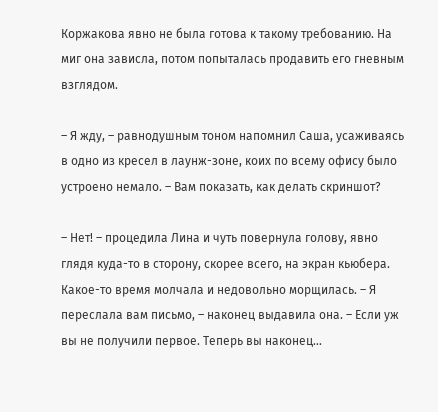Коржакова явно не была готова к такому требованию. На миг она зависла, потом попыталась продавить его гневным взглядом.

– Я жду, – равнодушным тоном напомнил Саша, усаживаясь в одно из кресел в лаунж-зоне, коих по всему офису было устроено немало. – Вам показать, как делать скриншот?

– Нет! – процедила Лина и чуть повернула голову, явно глядя куда-то в сторону, скорее всего, на экран кьюбера. Какое-то время молчала и недовольно морщилась. – Я переслала вам письмо, – наконец выдавила она. – Если уж вы не получили первое. Теперь вы наконец…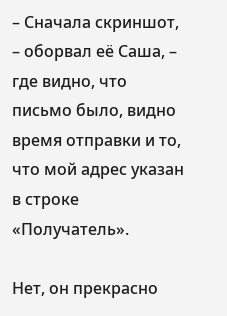– Сначала скриншот, – оборвал её Саша, – где видно, что письмо было, видно время отправки и то, что мой адрес указан в строке «Получатель».

Нет, он прекрасно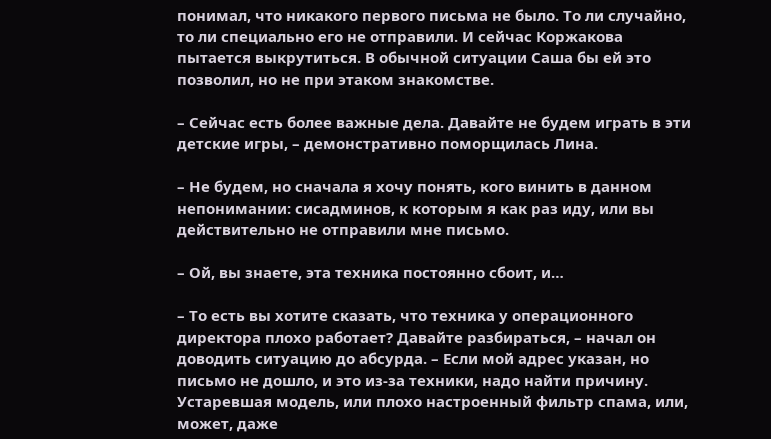понимал, что никакого первого письма не было. То ли случайно, то ли специально его не отправили. И сейчас Коржакова пытается выкрутиться. В обычной ситуации Саша бы ей это позволил, но не при этаком знакомстве.

– Сейчас есть более важные дела. Давайте не будем играть в эти детские игры, – демонстративно поморщилась Лина.

– Не будем, но сначала я хочу понять, кого винить в данном непонимании: сисадминов, к которым я как раз иду, или вы действительно не отправили мне письмо.

– Ой, вы знаете, эта техника постоянно сбоит, и…

– То есть вы хотите сказать, что техника у операционного директора плохо работает? Давайте разбираться, – начал он доводить ситуацию до абсурда. – Если мой адрес указан, но письмо не дошло, и это из-за техники, надо найти причину. Устаревшая модель, или плохо настроенный фильтр спама, или, может, даже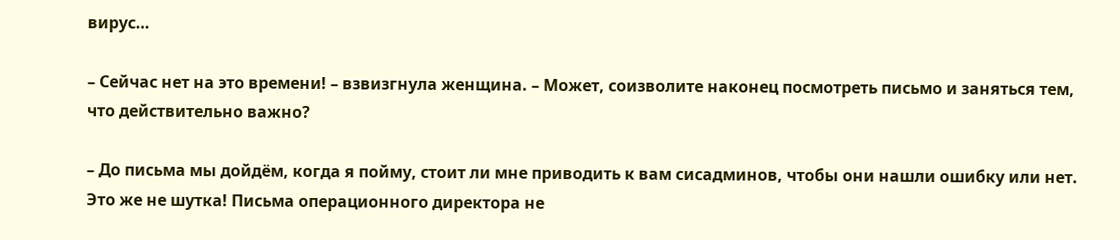вирус…

– Сейчас нет на это времени! – взвизгнула женщина. – Может, соизволите наконец посмотреть письмо и заняться тем, что действительно важно?

– До письма мы дойдём, когда я пойму, стоит ли мне приводить к вам сисадминов, чтобы они нашли ошибку или нет. Это же не шутка! Письма операционного директора не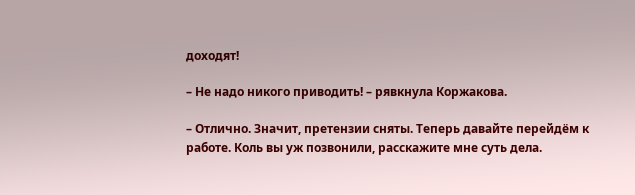доходят!

– Не надо никого приводить! – рявкнула Коржакова.

– Отлично. Значит, претензии сняты. Теперь давайте перейдём к работе. Коль вы уж позвонили, расскажите мне суть дела.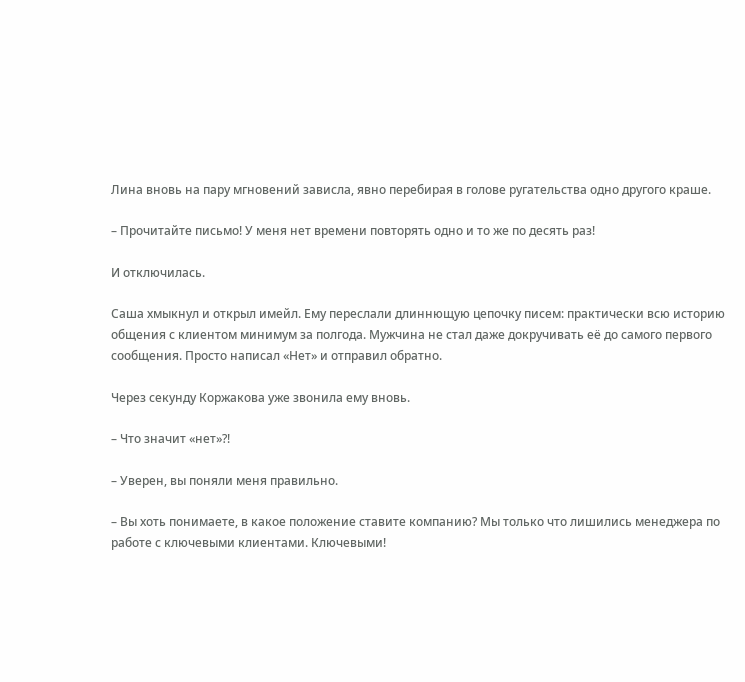Лина вновь на пару мгновений зависла, явно перебирая в голове ругательства одно другого краше.

– Прочитайте письмо! У меня нет времени повторять одно и то же по десять раз!

И отключилась.

Саша хмыкнул и открыл имейл. Ему переслали длиннющую цепочку писем: практически всю историю общения с клиентом минимум за полгода. Мужчина не стал даже докручивать её до самого первого сообщения. Просто написал «Нет» и отправил обратно.

Через секунду Коржакова уже звонила ему вновь.

– Что значит «нет»?!

– Уверен, вы поняли меня правильно.

– Вы хоть понимаете, в какое положение ставите компанию? Мы только что лишились менеджера по работе с ключевыми клиентами. Ключевыми!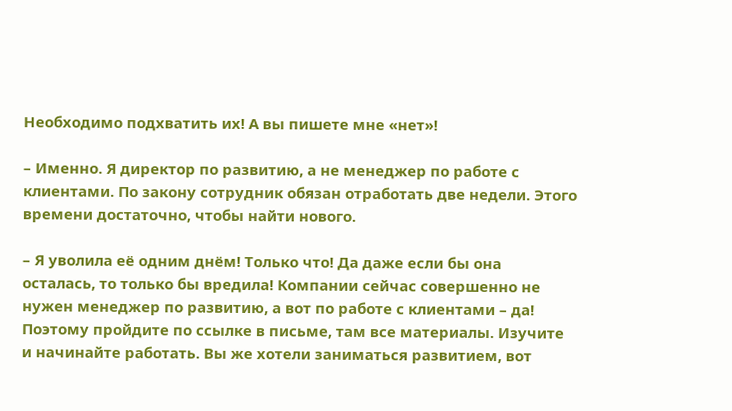Необходимо подхватить их! А вы пишете мне «нет»!

– Именно. Я директор по развитию, а не менеджер по работе с клиентами. По закону сотрудник обязан отработать две недели. Этого времени достаточно, чтобы найти нового.

– Я уволила её одним днём! Только что! Да даже если бы она осталась, то только бы вредила! Компании сейчас совершенно не нужен менеджер по развитию, а вот по работе с клиентами – да! Поэтому пройдите по ссылке в письме, там все материалы. Изучите и начинайте работать. Вы же хотели заниматься развитием, вот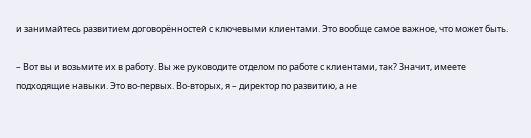и занимайтесь развитием договорённостей с ключевыми клиентами. Это вообще самое важное, что может быть.

– Вот вы и возьмите их в работу. Вы же руководите отделом по работе с клиентами, так? Значит, имеете подходящие навыки. Это во-первых. Во-вторых, я – директор по развитию, а не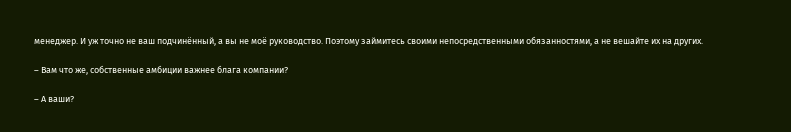менеджер. И уж точно не ваш подчинённый, а вы не моё руководство. Поэтому займитесь своими непосредственными обязанностями, а не вешайте их на других.

– Вам что же, собственные амбиции важнее блага компании?

– А ваши?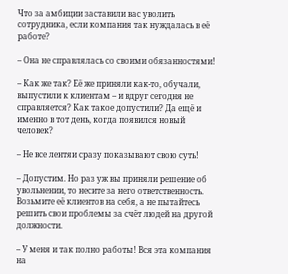Что за амбиции заставили вас уволить сотрудника, если компания так нуждалась в её работе?

– Она не справлялась со своими обязанностями!

– Как же так? Её же приняли как-то, обучали, выпустили к клиентам – и вдруг сегодня не справляется? Как такое допустили? Да ещё и именно в тот день, когда появился новый человек?

– Не все лентяи сразу показывают свою суть!

– Допустим. Но раз уж вы приняли решение об увольнении, то несите за него ответственность. Возьмите её клиентов на себя, а не пытайтесь решить свои проблемы за счёт людей на другой должности.

– У меня и так полно работы! Вся эта компания на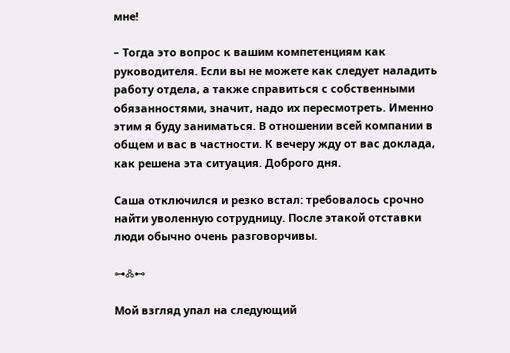мне!

– Тогда это вопрос к вашим компетенциям как руководителя. Если вы не можете как следует наладить работу отдела, а также справиться с собственными обязанностями, значит, надо их пересмотреть. Именно этим я буду заниматься. В отношении всей компании в общем и вас в частности. К вечеру жду от вас доклада, как решена эта ситуация. Доброго дня.

Саша отключился и резко встал: требовалось срочно найти уволенную сотрудницу. После этакой отставки люди обычно очень разговорчивы.

⊶Ꮬ⊷

Мой взгляд упал на следующий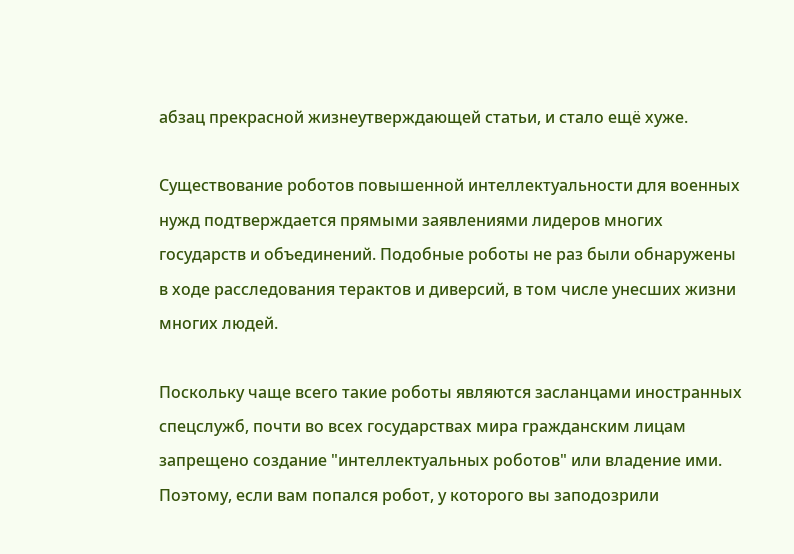абзац прекрасной жизнеутверждающей статьи, и стало ещё хуже.

Существование роботов повышенной интеллектуальности для военных нужд подтверждается прямыми заявлениями лидеров многих государств и объединений. Подобные роботы не раз были обнаружены в ходе расследования терактов и диверсий, в том числе унесших жизни многих людей.

Поскольку чаще всего такие роботы являются засланцами иностранных спецслужб, почти во всех государствах мира гражданским лицам запрещено создание "интеллектуальных роботов" или владение ими. Поэтому, если вам попался робот, у которого вы заподозрили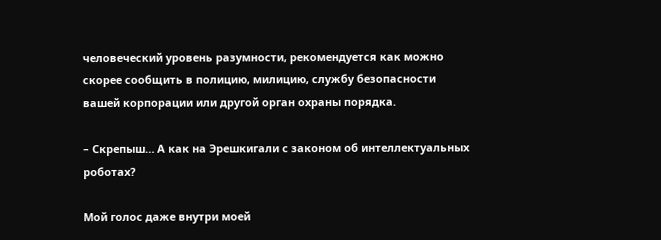человеческий уровень разумности, рекомендуется как можно скорее сообщить в полицию, милицию, службу безопасности вашей корпорации или другой орган охраны порядка.

– Скрепыш… А как на Эрешкигали с законом об интеллектуальных роботах?

Мой голос даже внутри моей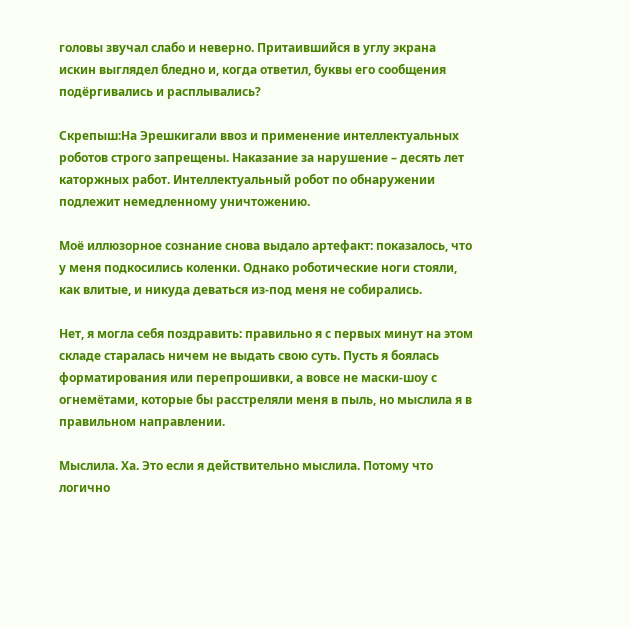головы звучал слабо и неверно. Притаившийся в углу экрана искин выглядел бледно и, когда ответил, буквы его сообщения подёргивались и расплывались?

Скрепыш:На Эрешкигали ввоз и применение интеллектуальных роботов строго запрещены. Наказание за нарушение – десять лет каторжных работ. Интеллектуальный робот по обнаружении подлежит немедленному уничтожению.

Моё иллюзорное сознание снова выдало артефакт: показалось, что у меня подкосились коленки. Однако роботические ноги стояли, как влитые, и никуда деваться из-под меня не собирались.

Нет, я могла себя поздравить: правильно я с первых минут на этом складе старалась ничем не выдать свою суть. Пусть я боялась форматирования или перепрошивки, а вовсе не маски-шоу с огнемётами, которые бы расстреляли меня в пыль, но мыслила я в правильном направлении.

Мыслила. Ха. Это если я действительно мыслила. Потому что логично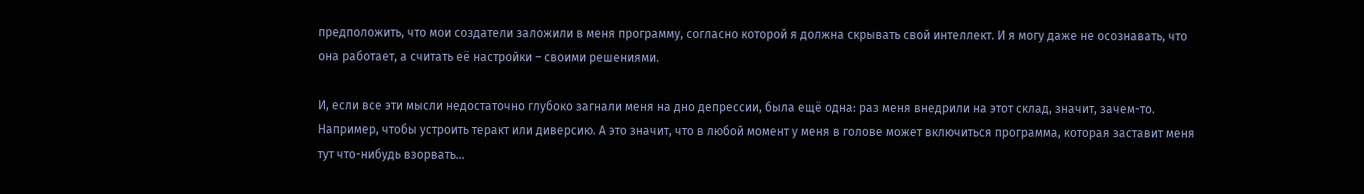предположить, что мои создатели заложили в меня программу, согласно которой я должна скрывать свой интеллект. И я могу даже не осознавать, что она работает, а считать её настройки – своими решениями.

И, если все эти мысли недостаточно глубоко загнали меня на дно депрессии, была ещё одна: раз меня внедрили на этот склад, значит, зачем-то. Например, чтобы устроить теракт или диверсию. А это значит, что в любой момент у меня в голове может включиться программа, которая заставит меня тут что-нибудь взорвать…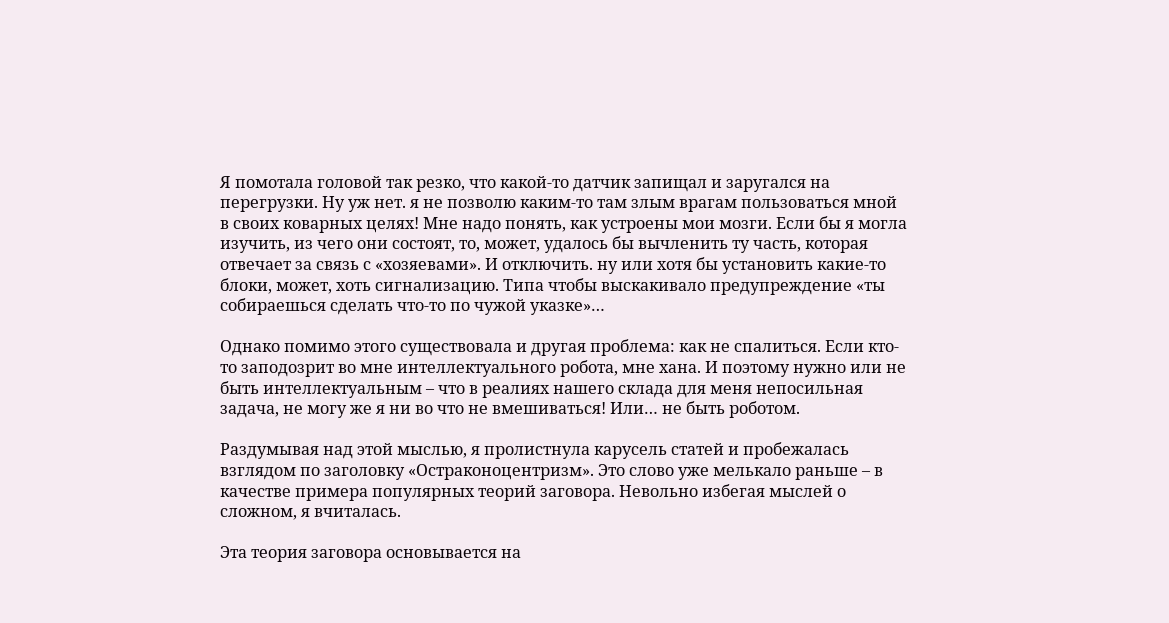Я помотала головой так резко, что какой-то датчик запищал и заругался на перегрузки. Ну уж нет. я не позволю каким-то там злым врагам пользоваться мной в своих коварных целях! Мне надо понять, как устроены мои мозги. Если бы я могла изучить, из чего они состоят, то, может, удалось бы вычленить ту часть, которая отвечает за связь с «хозяевами». И отключить. ну или хотя бы установить какие-то блоки, может, хоть сигнализацию. Типа чтобы выскакивало предупреждение «ты собираешься сделать что-то по чужой указке»…

Однако помимо этого существовала и другая проблема: как не спалиться. Если кто-то заподозрит во мне интеллектуального робота, мне хана. И поэтому нужно или не быть интеллектуальным – что в реалиях нашего склада для меня непосильная задача, не могу же я ни во что не вмешиваться! Или… не быть роботом.

Раздумывая над этой мыслью, я пролистнула карусель статей и пробежалась взглядом по заголовку «Остраконоцентризм». Это слово уже мелькало раньше – в качестве примера популярных теорий заговора. Невольно избегая мыслей о сложном, я вчиталась.

Эта теория заговора основывается на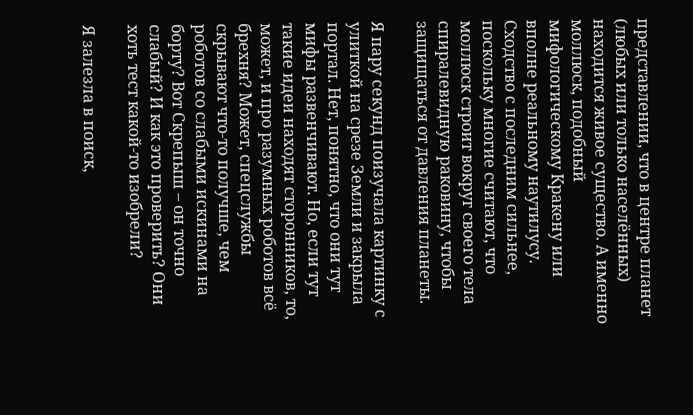представлении, что в центре планет (любых или только населённых) находится живое существо. А именно моллюск, подобный мифологическому Кракену или вполне реальному наутилусу. Сходство с последним сильнее, поскольку многие считают, что моллюск строит вокруг своего тела спиралевидную раковину, чтобы защищаться от давления планеты.

Я пару секунд поизучала картинку с улиткой на срезе Земли и закрыла портал. Нет, понятно, что они тут мифы развенчивают. Но, если тут такие идеи находят сторонников, то, может, и про разумных роботов всё брехня? Может, спецслужбы скрывают что-то получше, чем роботов со слабыми искинами на борту? Вот Скрепыш – он точно слабый? И как это проверить? Они хоть тест какой-то изобрели?

Я залезла в поиск,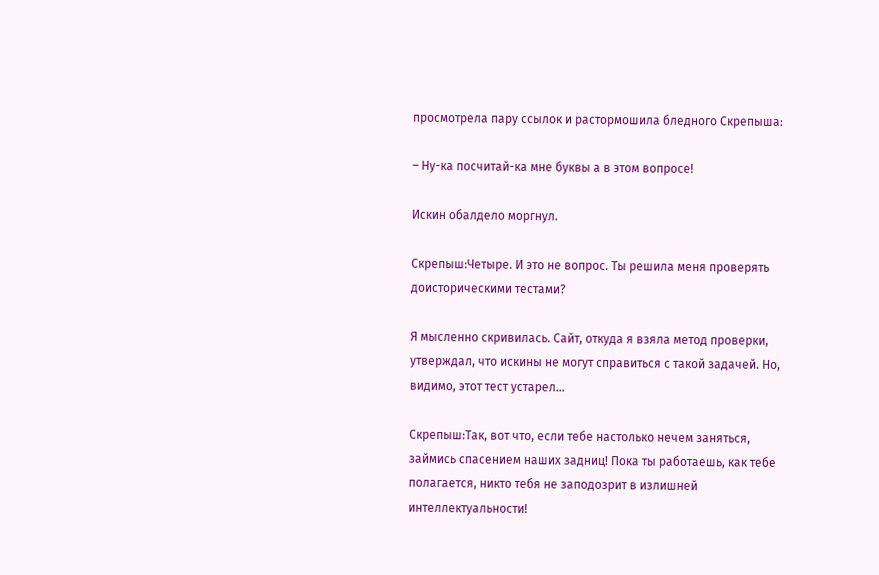просмотрела пару ссылок и растормошила бледного Скрепыша:

– Ну-ка посчитай-ка мне буквы а в этом вопросе!

Искин обалдело моргнул.

Скрепыш:Четыре. И это не вопрос. Ты решила меня проверять доисторическими тестами?

Я мысленно скривилась. Сайт, откуда я взяла метод проверки, утверждал, что искины не могут справиться с такой задачей. Но, видимо, этот тест устарел…

Скрепыш:Так, вот что, если тебе настолько нечем заняться, займись спасением наших задниц! Пока ты работаешь, как тебе полагается, никто тебя не заподозрит в излишней интеллектуальности!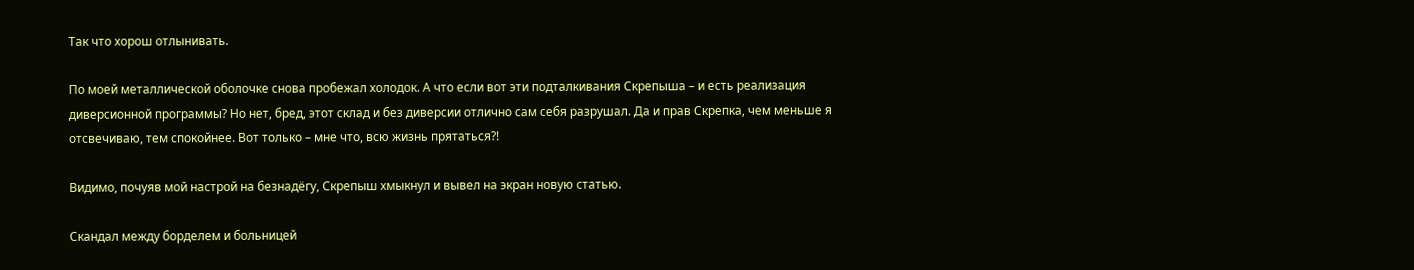Так что хорош отлынивать.

По моей металлической оболочке снова пробежал холодок. А что если вот эти подталкивания Скрепыша – и есть реализация диверсионной программы? Но нет, бред, этот склад и без диверсии отлично сам себя разрушал. Да и прав Скрепка, чем меньше я отсвечиваю, тем спокойнее. Вот только – мне что, всю жизнь прятаться?!

Видимо, почуяв мой настрой на безнадёгу, Скрепыш хмыкнул и вывел на экран новую статью.

Скандал между борделем и больницей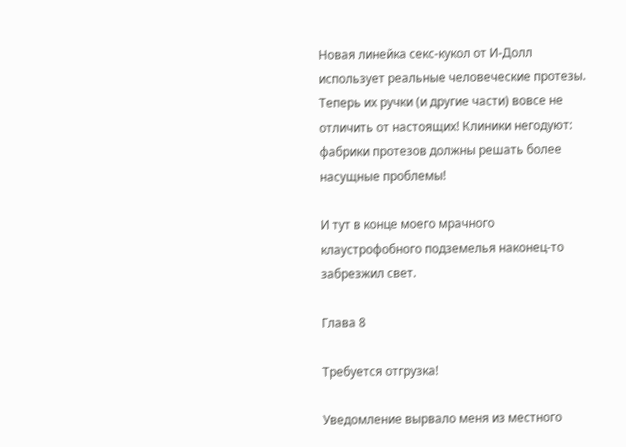Новая линейка секс-кукол от И-Долл использует реальные человеческие протезы. Теперь их ручки (и другие части) вовсе не отличить от настоящих! Клиники негодуют: фабрики протезов должны решать более насущные проблемы!

И тут в конце моего мрачного клаустрофобного подземелья наконец-то забрезжил свет.

Глава 8

Требуется отгрузка!

Уведомление вырвало меня из местного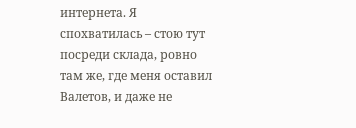интернета. Я спохватилась – стою тут посреди склада, ровно там же, где меня оставил Валетов, и даже не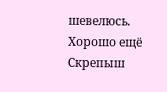шевелюсь. Хорошо ещё Скрепыш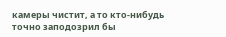камеры чистит, а то кто-нибудь точно заподозрил бы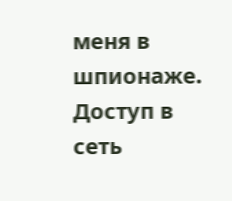меня в шпионаже. Доступ в сеть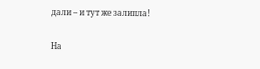дали – и тут же залипла!

На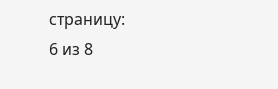страницу:
6 из 8